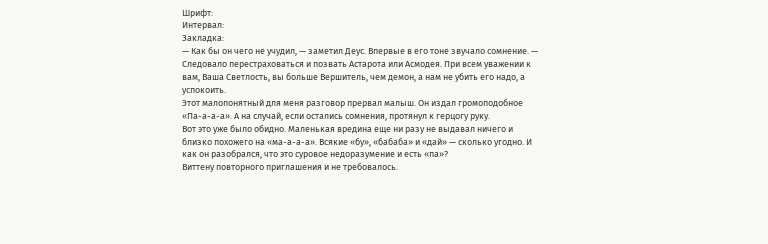Шрифт:
Интервал:
Закладка:
— Как бы он чего не учудил, — заметил Деус. Впервые в его тоне звучало сомнение. — Следовало перестраховаться и позвать Астарота или Асмодея. При всем уважении к вам, Ваша Светлость, вы больше Вершитель, чем демон, а нам не убить его надо, а успокоить.
Этот малопонятный для меня разговор прервал малыш. Он издал громоподобное «Па-а-а-а». А на случай, если остались сомнения, протянул к герцогу руку.
Вот это уже было обидно. Маленькая вредина еще ни разу не выдавал ничего и близко похожего на «ма-а-а-а». Всякие «бу», «бабаба» и «дай» — сколько угодно. И как он разобрался, что это суровое недоразумение и есть «па»?
Виттену повторного приглашения и не требовалось.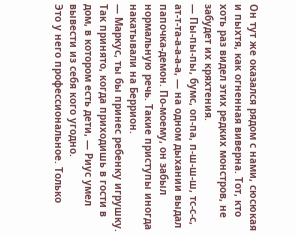Он тут же оказался рядом с нами, сюсюкая и пыхтя, как огненная виверна. Тот, кто хоть раз видел этих редких монстров, не забудет их кряхтения.
— Пы-пы-пы, бумс, оп-па, п-ш-ш-ш, тс-с-с, ат-т-та-а-а-а-а, — на одном дыхании выдал папочка-демон. По-моему, он забыл нормальную речь. Такие приступы иногда накатывали на Беррион.
— Маркус, ты бы принес ребенку игрушку. Так принято, когда приходишь в гости в дом, в котором есть дети, — Риус умел вывести из себя кого угодно.
Это у него профессиональное. Только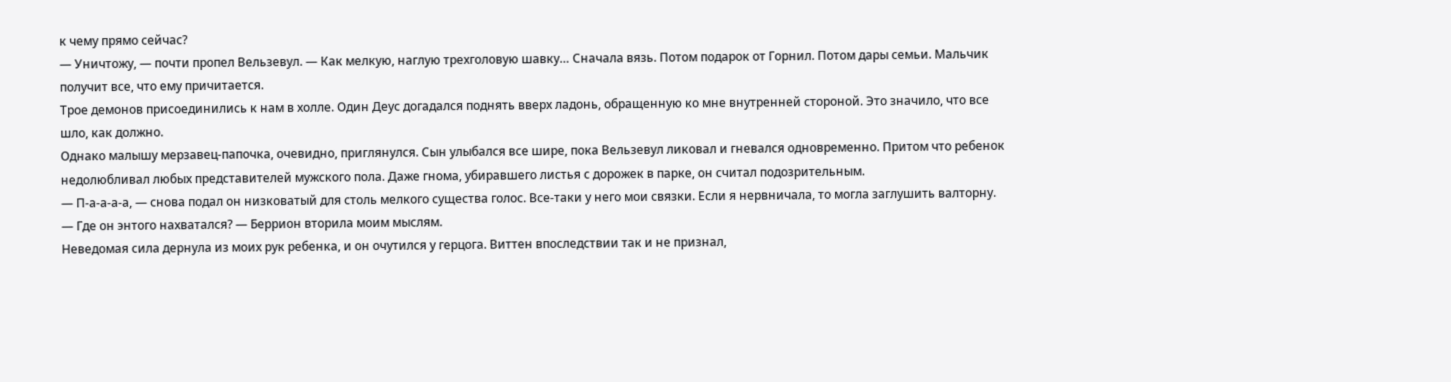к чему прямо сейчас?
— Уничтожу, — почти пропел Вельзевул. — Как мелкую, наглую трехголовую шавку… Сначала вязь. Потом подарок от Горнил. Потом дары семьи. Мальчик получит все, что ему причитается.
Трое демонов присоединились к нам в холле. Один Деус догадался поднять вверх ладонь, обращенную ко мне внутренней стороной. Это значило, что все шло, как должно.
Однако малышу мерзавец-папочка, очевидно, приглянулся. Сын улыбался все шире, пока Вельзевул ликовал и гневался одновременно. Притом что ребенок недолюбливал любых представителей мужского пола. Даже гнома, убиравшего листья с дорожек в парке, он считал подозрительным.
— П-а-а-а-а, — снова подал он низковатый для столь мелкого существа голос. Все-таки у него мои связки. Если я нервничала, то могла заглушить валторну.
— Где он энтого нахватался? — Беррион вторила моим мыслям.
Неведомая сила дернула из моих рук ребенка, и он очутился у герцога. Виттен впоследствии так и не признал,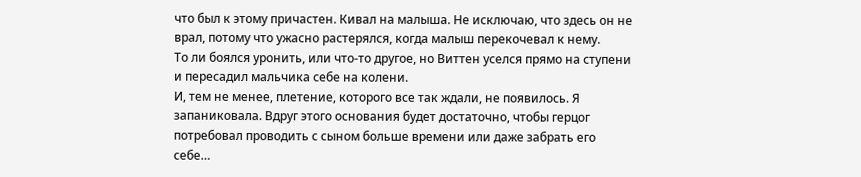что был к этому причастен. Кивал на малыша. Не исключаю, что здесь он не врал, потому что ужасно растерялся, когда малыш перекочевал к нему.
То ли боялся уронить, или что-то другое, но Виттен уселся прямо на ступени и пересадил мальчика себе на колени.
И, тем не менее, плетение, которого все так ждали, не появилось. Я запаниковала. Вдруг этого основания будет достаточно, чтобы герцог потребовал проводить с сыном больше времени или даже забрать его себе…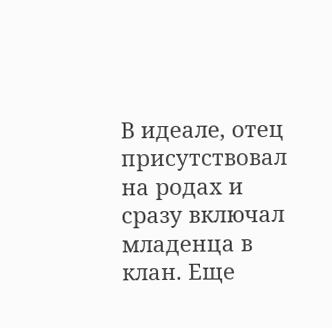В идеале, отец присутствовал на родах и сразу включал младенца в клан. Еще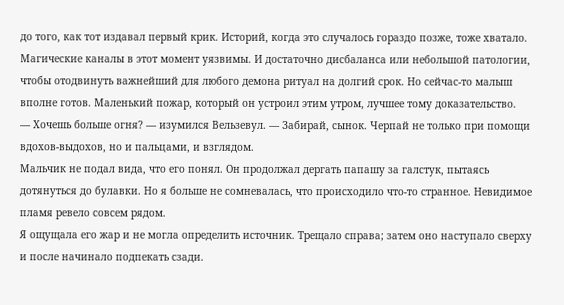до того, как тот издавал первый крик. Историй, когда это случалось гораздо позже, тоже хватало.
Магические каналы в этот момент уязвимы. И достаточно дисбаланса или небольшой патологии, чтобы отодвинуть важнейший для любого демона ритуал на долгий срок. Но сейчас-то малыш вполне готов. Маленький пожар, который он устроил этим утром, лучшее тому доказательство.
— Хочешь больше огня? — изумился Вельзевул. — Забирай, сынок. Черпай не только при помощи вдохов-выдохов, но и пальцами, и взглядом.
Мальчик не подал вида, что его понял. Он продолжал дергать папашу за галстук, пытаясь дотянуться до булавки. Но я больше не сомневалась, что происходило что-то странное. Невидимое пламя ревело совсем рядом.
Я ощущала его жар и не могла определить источник. Трещало справа; затем оно наступало сверху и после начинало подпекать сзади.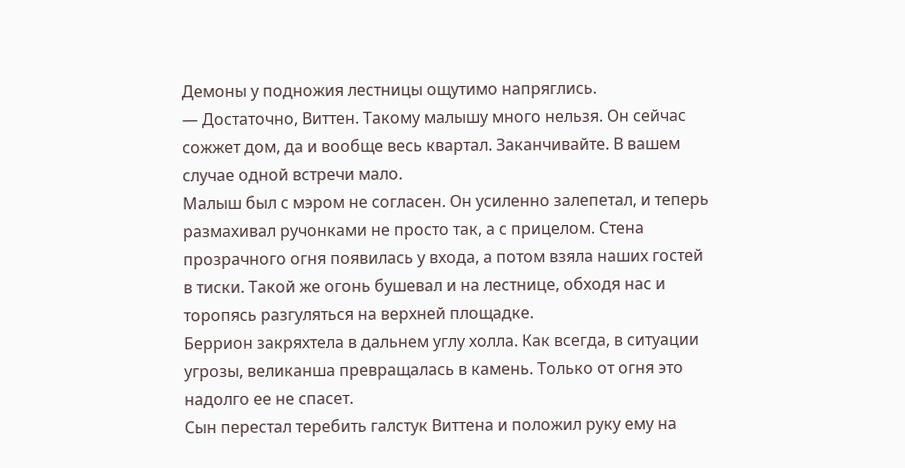Демоны у подножия лестницы ощутимо напряглись.
— Достаточно, Виттен. Такому малышу много нельзя. Он сейчас сожжет дом, да и вообще весь квартал. Заканчивайте. В вашем случае одной встречи мало.
Малыш был с мэром не согласен. Он усиленно залепетал, и теперь размахивал ручонками не просто так, а с прицелом. Стена прозрачного огня появилась у входа, а потом взяла наших гостей в тиски. Такой же огонь бушевал и на лестнице, обходя нас и торопясь разгуляться на верхней площадке.
Беррион закряхтела в дальнем углу холла. Как всегда, в ситуации угрозы, великанша превращалась в камень. Только от огня это надолго ее не спасет.
Сын перестал теребить галстук Виттена и положил руку ему на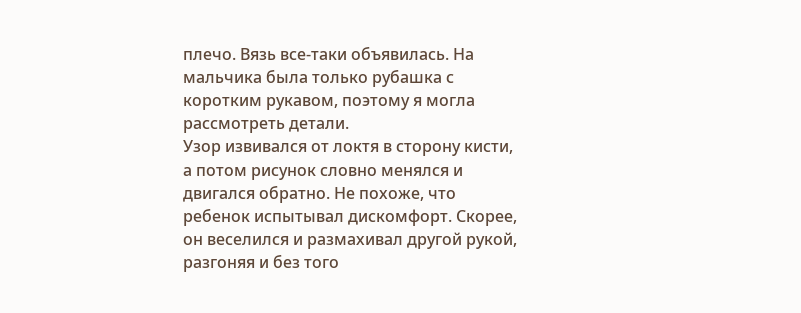плечо. Вязь все-таки объявилась. На мальчика была только рубашка с коротким рукавом, поэтому я могла рассмотреть детали.
Узор извивался от локтя в сторону кисти, а потом рисунок словно менялся и двигался обратно. Не похоже, что ребенок испытывал дискомфорт. Скорее, он веселился и размахивал другой рукой, разгоняя и без того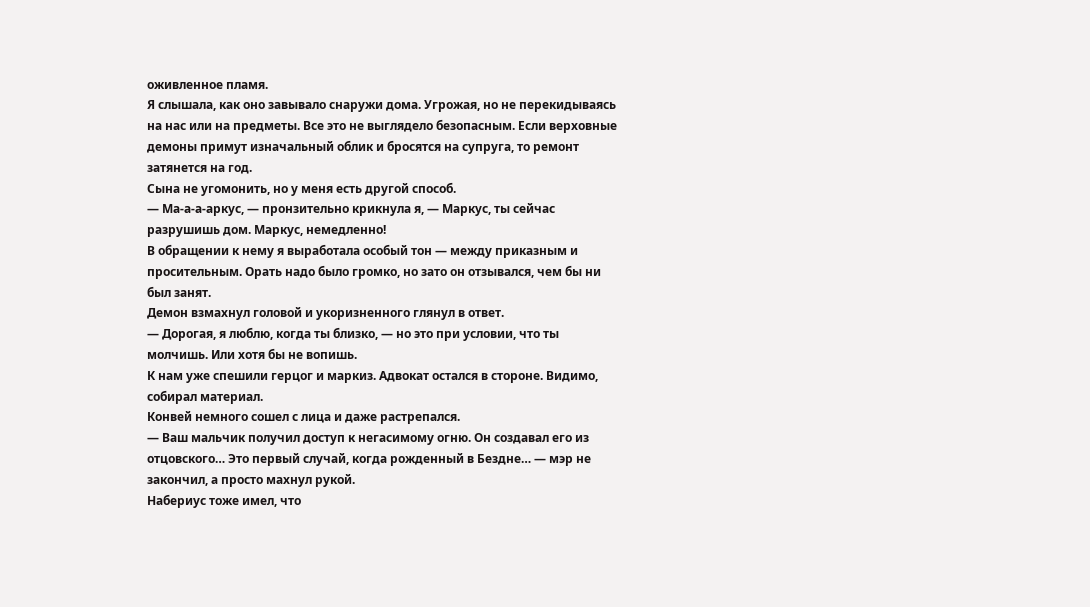оживленное пламя.
Я слышала, как оно завывало снаружи дома. Угрожая, но не перекидываясь на нас или на предметы. Все это не выглядело безопасным. Если верховные демоны примут изначальный облик и бросятся на супруга, то ремонт затянется на год.
Сына не угомонить, но у меня есть другой способ.
— Ма-а-а-аркус, — пронзительно крикнула я, — Маркус, ты сейчас разрушишь дом. Маркус, немедленно!
В обращении к нему я выработала особый тон — между приказным и просительным. Орать надо было громко, но зато он отзывался, чем бы ни был занят.
Демон взмахнул головой и укоризненного глянул в ответ.
— Дорогая, я люблю, когда ты близко, — но это при условии, что ты молчишь. Или хотя бы не вопишь.
К нам уже спешили герцог и маркиз. Адвокат остался в стороне. Видимо, собирал материал.
Конвей немного сошел с лица и даже растрепался.
— Ваш мальчик получил доступ к негасимому огню. Он создавал его из отцовского… Это первый случай, когда рожденный в Бездне… — мэр не закончил, а просто махнул рукой.
Набериус тоже имел, что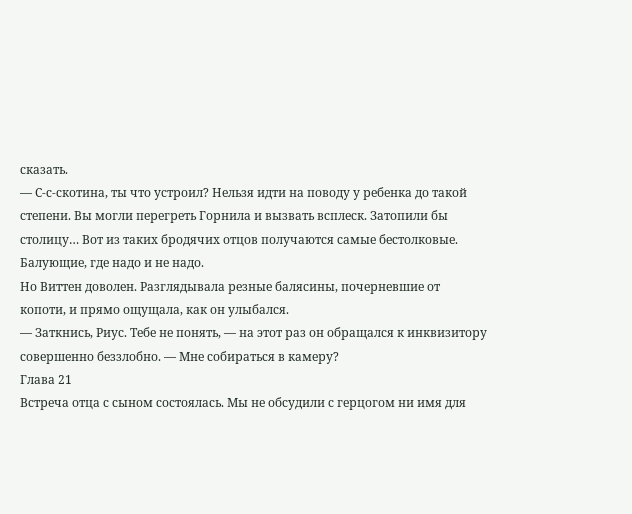сказать.
— С-с-скотина, ты что устроил? Нельзя идти на поводу у ребенка до такой степени. Вы могли перегреть Горнила и вызвать всплеск. Затопили бы столицу… Вот из таких бродячих отцов получаются самые бестолковые. Балующие, где надо и не надо.
Но Виттен доволен. Разглядывала резные балясины, почерневшие от копоти, и прямо ощущала, как он улыбался.
— Заткнись, Риус. Тебе не понять, — на этот раз он обращался к инквизитору совершенно беззлобно. — Мне собираться в камеру?
Глава 21
Встреча отца с сыном состоялась. Мы не обсудили с герцогом ни имя для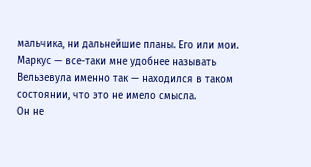мальчика, ни дальнейшие планы. Его или мои. Маркус — все-таки мне удобнее называть Вельзевула именно так — находился в таком состоянии, что это не имело смысла.
Он не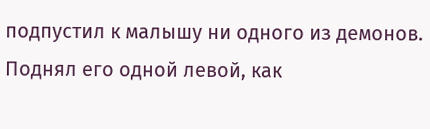подпустил к малышу ни одного из демонов. Поднял его одной левой, как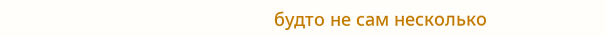будто не сам несколько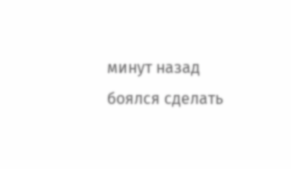минут назад боялся сделать